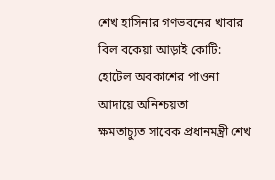শেখ হাসিনার গণভবনের খাবার বিল বকেয়া আড়াই কোটি: হোটেল অবকাশের পাওনা আদায়ে অনিশ্চয়তা
ক্ষমতাচ্যুত সাবেক প্রধানমন্ত্রী শেখ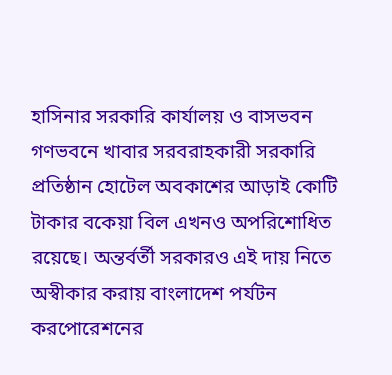হাসিনার সরকারি কার্যালয় ও বাসভবন গণভবনে খাবার সরবরাহকারী সরকারি প্রতিষ্ঠান হোটেল অবকাশের আড়াই কোটি টাকার বকেয়া বিল এখনও অপরিশোধিত রয়েছে। অন্তর্বর্তী সরকারও এই দায় নিতে অস্বীকার করায় বাংলাদেশ পর্যটন করপোরেশনের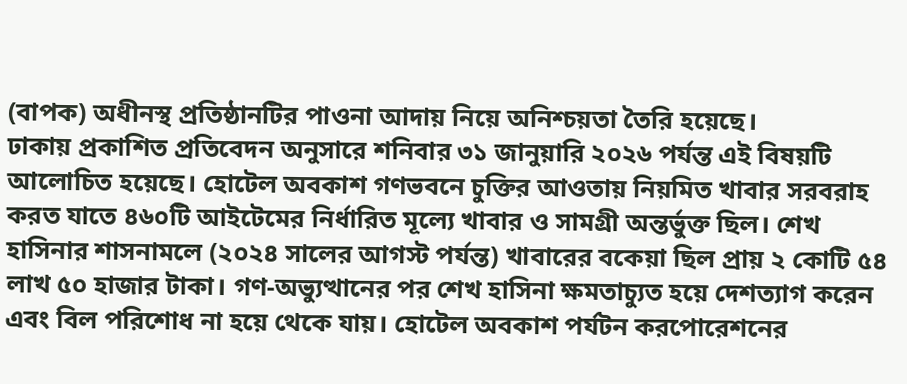(বাপক) অধীনস্থ প্রতিষ্ঠানটির পাওনা আদায় নিয়ে অনিশ্চয়তা তৈরি হয়েছে।
ঢাকায় প্রকাশিত প্রতিবেদন অনুসারে শনিবার ৩১ জানুয়ারি ২০২৬ পর্যন্ত এই বিষয়টি আলোচিত হয়েছে। হোটেল অবকাশ গণভবনে চুক্তির আওতায় নিয়মিত খাবার সরবরাহ করত যাতে ৪৬০টি আইটেমের নির্ধারিত মূল্যে খাবার ও সামগ্রী অন্তর্ভুক্ত ছিল। শেখ হাসিনার শাসনামলে (২০২৪ সালের আগস্ট পর্যন্ত) খাবারের বকেয়া ছিল প্রায় ২ কোটি ৫৪ লাখ ৫০ হাজার টাকা। গণ-অভ্যুত্থানের পর শেখ হাসিনা ক্ষমতাচ্যুত হয়ে দেশত্যাগ করেন এবং বিল পরিশোধ না হয়ে থেকে যায়। হোটেল অবকাশ পর্যটন করপোরেশনের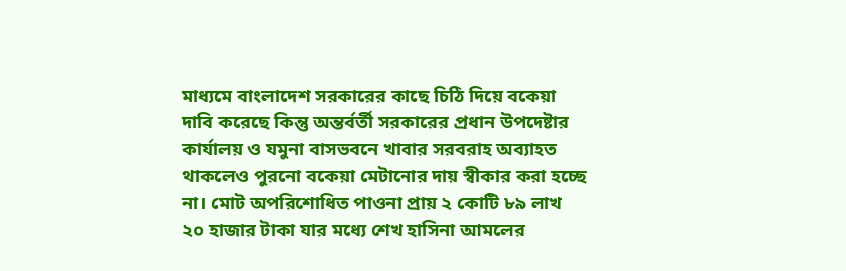মাধ্যমে বাংলাদেশ সরকারের কাছে চিঠি দিয়ে বকেয়া দাবি করেছে কিন্তু অন্তর্বর্তী সরকারের প্রধান উপদেষ্টার কার্যালয় ও যমুনা বাসভবনে খাবার সরবরাহ অব্যাহত থাকলেও পুরনো বকেয়া মেটানোর দায় স্বীকার করা হচ্ছে না। মোট অপরিশোধিত পাওনা প্রায় ২ কোটি ৮৯ লাখ ২০ হাজার টাকা যার মধ্যে শেখ হাসিনা আমলের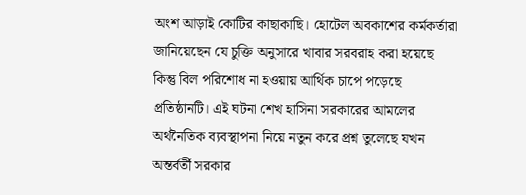অংশ আড়াই কোটির কাছাকাছি। হোটেল অবকাশের কর্মকর্তারা জানিয়েছেন যে চুক্তি অনুসারে খাবার সরবরাহ করা হয়েছে কিন্তু বিল পরিশোধ না হওয়ায় আর্থিক চাপে পড়েছে প্রতিষ্ঠানটি। এই ঘটনা শেখ হাসিনা সরকারের আমলের অর্থনৈতিক ব্যবস্থাপনা নিয়ে নতুন করে প্রশ্ন তুলেছে যখন অন্তর্বর্তী সরকার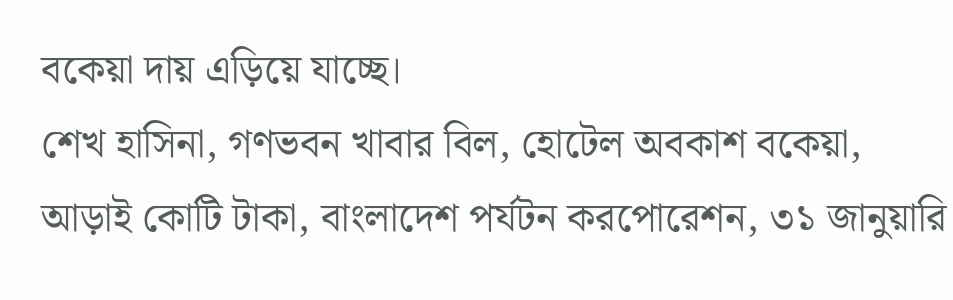বকেয়া দায় এড়িয়ে যাচ্ছে।
শেখ হাসিনা, গণভবন খাবার বিল, হোটেল অবকাশ বকেয়া, আড়াই কোটি টাকা, বাংলাদেশ পর্যটন করপোরেশন, ৩১ জানুয়ারি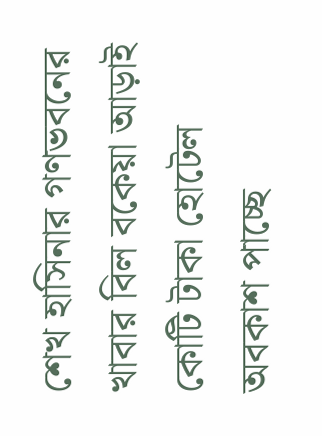শেখ হাসিনার গণভবনের খাবার বিল বকেয়া আড়াই কোটি টাকা হোটেল অবকাশ পাচ্ছে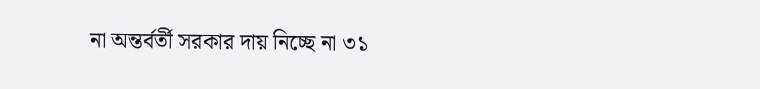না অন্তর্বর্তী সরকার দায় নিচ্ছে না ৩১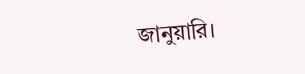জানুয়ারি।